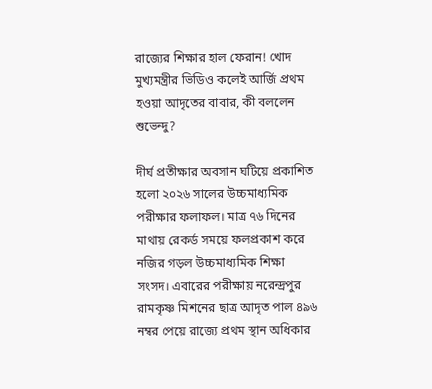রাজ্যের শিক্ষার হাল ফেরান! খোদ মুখ্যমন্ত্রীর ভিডিও কলেই আর্জি প্রথম হওয়া আদৃতের বাবার, কী বললেন শুভেন্দু?

দীর্ঘ প্রতীক্ষার অবসান ঘটিয়ে প্রকাশিত হলো ২০২৬ সালের উচ্চমাধ্যমিক পরীক্ষার ফলাফল। মাত্র ৭৬ দিনের মাথায় রেকর্ড সময়ে ফলপ্রকাশ করে নজির গড়ল উচ্চমাধ্যমিক শিক্ষা সংসদ। এবারের পরীক্ষায় নরেন্দ্রপুর রামকৃষ্ণ মিশনের ছাত্র আদৃত পাল ৪৯৬ নম্বর পেয়ে রাজ্যে প্রথম স্থান অধিকার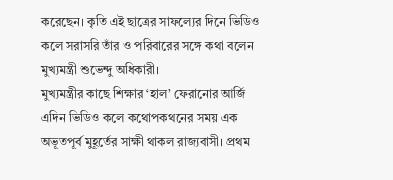করেছেন। কৃতি এই ছাত্রের সাফল্যের দিনে ভিডিও কলে সরাসরি তাঁর ও পরিবারের সঙ্গে কথা বলেন মুখ্যমন্ত্রী শুভেন্দু অধিকারী।
মুখ্যমন্ত্রীর কাছে শিক্ষার ‘হাল’ ফেরানোর আর্জি
এদিন ভিডিও কলে কথোপকথনের সময় এক অভূতপূর্ব মুহূর্তের সাক্ষী থাকল রাজ্যবাসী। প্রথম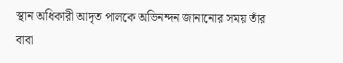স্থান অধিকারী আদৃত পালকে অভিনন্দন জানানোর সময় তাঁর বাবা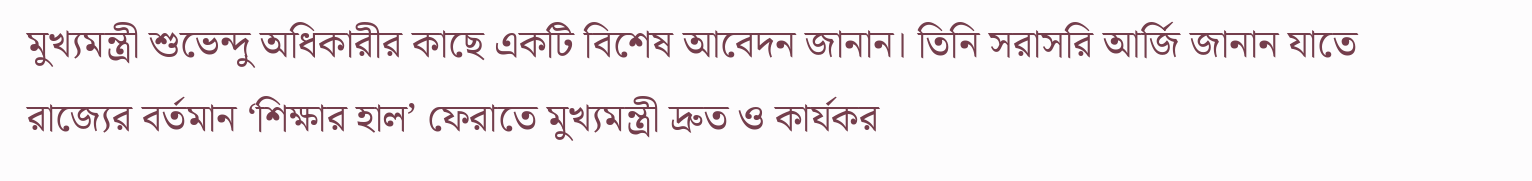মুখ্যমন্ত্রী শুভেন্দু অধিকারীর কাছে একটি বিশেষ আবেদন জানান। তিনি সরাসরি আর্জি জানান যাতে রাজ্যের বর্তমান ‘শিক্ষার হাল’ ফেরাতে মুখ্যমন্ত্রী দ্রুত ও কার্যকর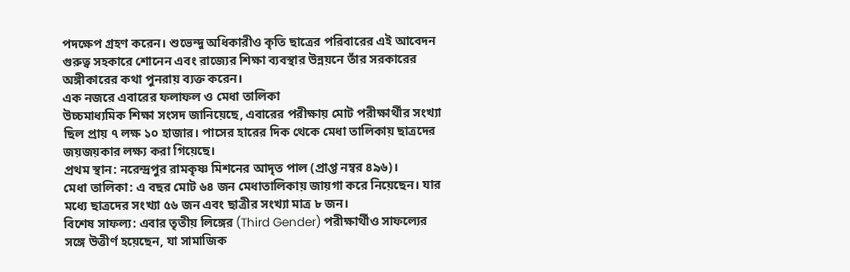পদক্ষেপ গ্রহণ করেন। শুভেন্দু অধিকারীও কৃতি ছাত্রের পরিবারের এই আবেদন গুরুত্ব সহকারে শোনেন এবং রাজ্যের শিক্ষা ব্যবস্থার উন্নয়নে তাঁর সরকারের অঙ্গীকারের কথা পুনরায় ব্যক্ত করেন।
এক নজরে এবারের ফলাফল ও মেধা তালিকা
উচ্চমাধ্যমিক শিক্ষা সংসদ জানিয়েছে, এবারের পরীক্ষায় মোট পরীক্ষার্থীর সংখ্যা ছিল প্রায় ৭ লক্ষ ১০ হাজার। পাসের হারের দিক থেকে মেধা তালিকায় ছাত্রদের জয়জয়কার লক্ষ্য করা গিয়েছে।
প্রথম স্থান: নরেন্দ্রপুর রামকৃষ্ণ মিশনের আদৃত পাল (প্রাপ্ত নম্বর ৪৯৬)।
মেধা তালিকা: এ বছর মোট ৬৪ জন মেধাতালিকায় জায়গা করে নিয়েছেন। যার মধ্যে ছাত্রদের সংখ্যা ৫৬ জন এবং ছাত্রীর সংখ্যা মাত্র ৮ জন।
বিশেষ সাফল্য: এবার তৃতীয় লিঙ্গের (Third Gender) পরীক্ষার্থীও সাফল্যের সঙ্গে উত্তীর্ণ হয়েছেন, যা সামাজিক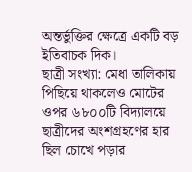অন্তর্ভুক্তির ক্ষেত্রে একটি বড় ইতিবাচক দিক।
ছাত্রী সংখ্যা: মেধা তালিকায় পিছিয়ে থাকলেও মোটের ওপর ৬৮০০টি বিদ্যালয়ে ছাত্রীদের অংশগ্রহণের হার ছিল চোখে পড়ার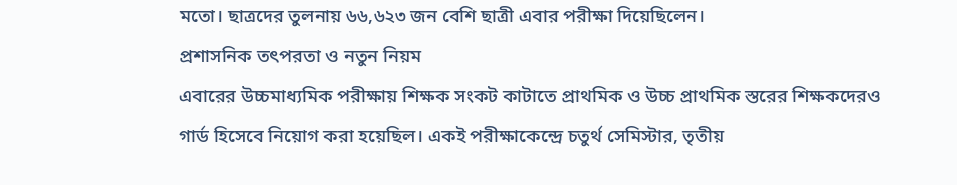মতো। ছাত্রদের তুলনায় ৬৬,৬২৩ জন বেশি ছাত্রী এবার পরীক্ষা দিয়েছিলেন।
প্রশাসনিক তৎপরতা ও নতুন নিয়ম
এবারের উচ্চমাধ্যমিক পরীক্ষায় শিক্ষক সংকট কাটাতে প্রাথমিক ও উচ্চ প্রাথমিক স্তরের শিক্ষকদেরও গার্ড হিসেবে নিয়োগ করা হয়েছিল। একই পরীক্ষাকেন্দ্রে চতুর্থ সেমিস্টার, তৃতীয়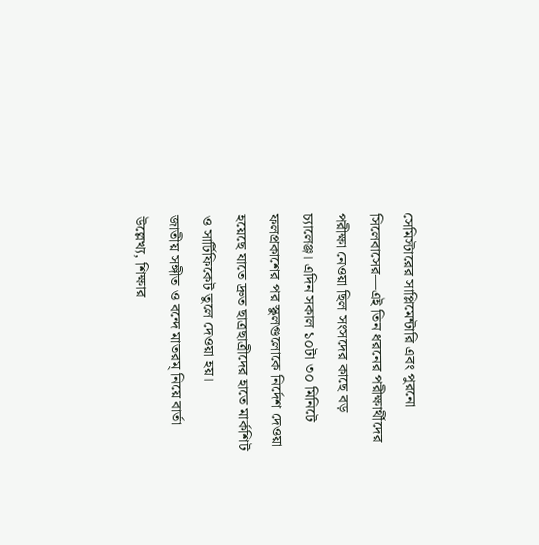সেমিস্টারের সাপ্লিমেন্টারি এবং পুরনো সিলেবাসের—এই তিন ধরনের পরীক্ষার্থীদের পরীক্ষা নেওয়া ছিল সংসদের কাছে বড় চ্যালেঞ্জ। এদিন সকাল ১০টা ৩০ মিনিটে ফলপ্রকাশের পর স্কুলগুলোকে নির্দেশ দেওয়া হয়েছে যাতে দ্রুত ছাত্রছাত্রীদের হাতে মার্কশিট ও সার্টিফিকেট তুলে দেওয়া হয়।
জাতীয় সঙ্গীত ও বন্দে মাতরম্ নিয়ে বার্তা
উল্লেখ্য, শিক্ষার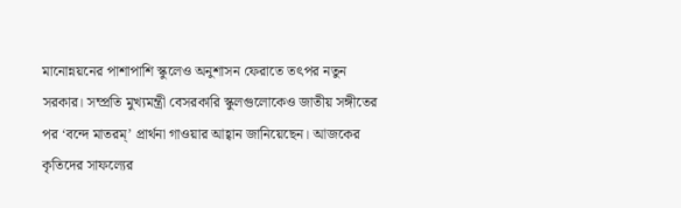মানোন্নয়নের পাশাপাশি স্কুলেও অনুশাসন ফেরাতে তৎপর নতুন সরকার। সম্প্রতি মুখ্যমন্ত্রী বেসরকারি স্কুলগুলোকেও জাতীয় সঙ্গীতের পর ‘বন্দে মাতরম্’ প্রার্থনা গাওয়ার আহ্বান জানিয়েছেন। আজকের কৃতিদের সাফল্যের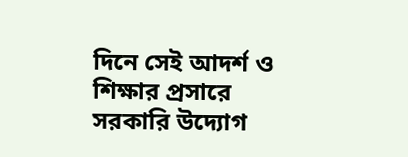দিনে সেই আদর্শ ও শিক্ষার প্রসারে সরকারি উদ্যোগ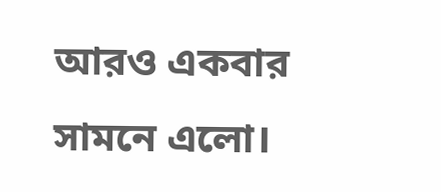আরও একবার সামনে এলো।